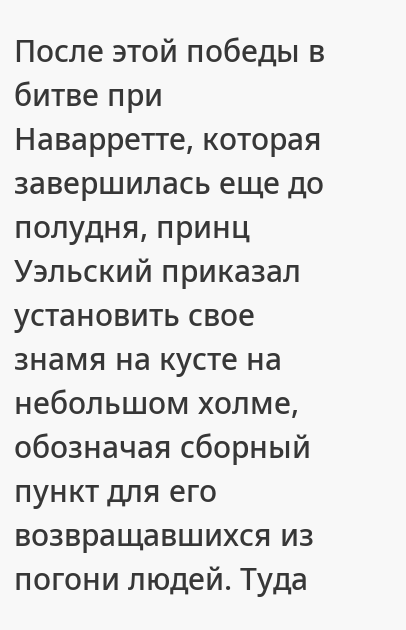После этой победы в битве при Наварретте, которая завершилась еще до полудня, принц Уэльский приказал установить свое знамя на кусте на небольшом холме, обозначая сборный пункт для его возвращавшихся из погони людей. Туда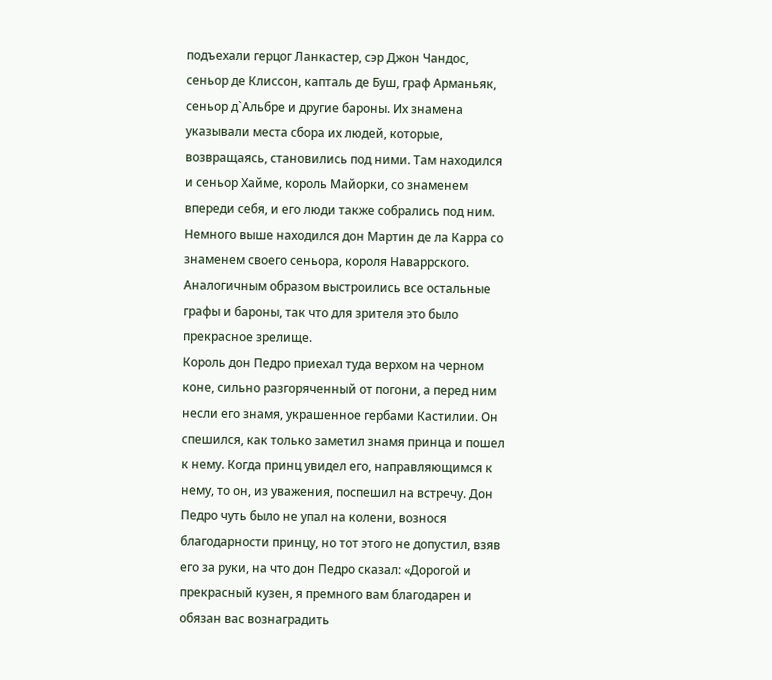подъехали герцог Ланкастер, сэр Джон Чандос, сеньор де Клиссон, капталь де Буш, граф Арманьяк, сеньор д`Альбре и другие бароны. Их знамена указывали места сбора их людей, которые, возвращаясь, становились под ними. Там находился и сеньор Хайме, король Майорки, со знаменем впереди себя, и его люди также собрались под ним. Немного выше находился дон Мартин де ла Карра со знаменем своего сеньора, короля Наваррского. Аналогичным образом выстроились все остальные графы и бароны, так что для зрителя это было прекрасное зрелище.
Король дон Педро приехал туда верхом на черном коне, сильно разгоряченный от погони, а перед ним несли его знамя, украшенное гербами Кастилии. Он спешился, как только заметил знамя принца и пошел к нему. Когда принц увидел его, направляющимся к нему, то он, из уважения, поспешил на встречу. Дон Педро чуть было не упал на колени, вознося благодарности принцу, но тот этого не допустил, взяв его за руки, на что дон Педро сказал: «Дорогой и прекрасный кузен, я премного вам благодарен и обязан вас вознаградить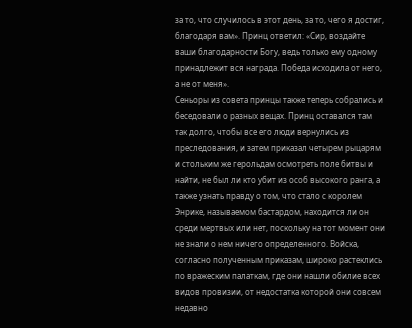за то, что случилось в этот день, за то, чего я достиг, благодаря вам». Принц ответил: «Сир, воздайте ваши благодарности Богу, ведь только ему одному принадлежит вся награда. Победа исходила от него, а не от меня».
Сеньоры из совета принцы также теперь собрались и беседовали о разных вещах. Принц оставался там так долго, чтобы все его люди вернулись из преследования, и затем приказал четырем рыцарям и стольким же герольдам осмотреть поле битвы и найти, не был ли кто убит из особ высокого ранга, а также узнать правду о том, что стало с королем Энрике, называемом бастардом, находится ли он среди мертвых или нет, поскольку на тот момент они не знали о нем ничего определенного. Войска, согласно полученным приказам, широко растеклись по вражеским палаткам, где они нашли обилие всех видов провизии, от недостатка которой они совсем недавно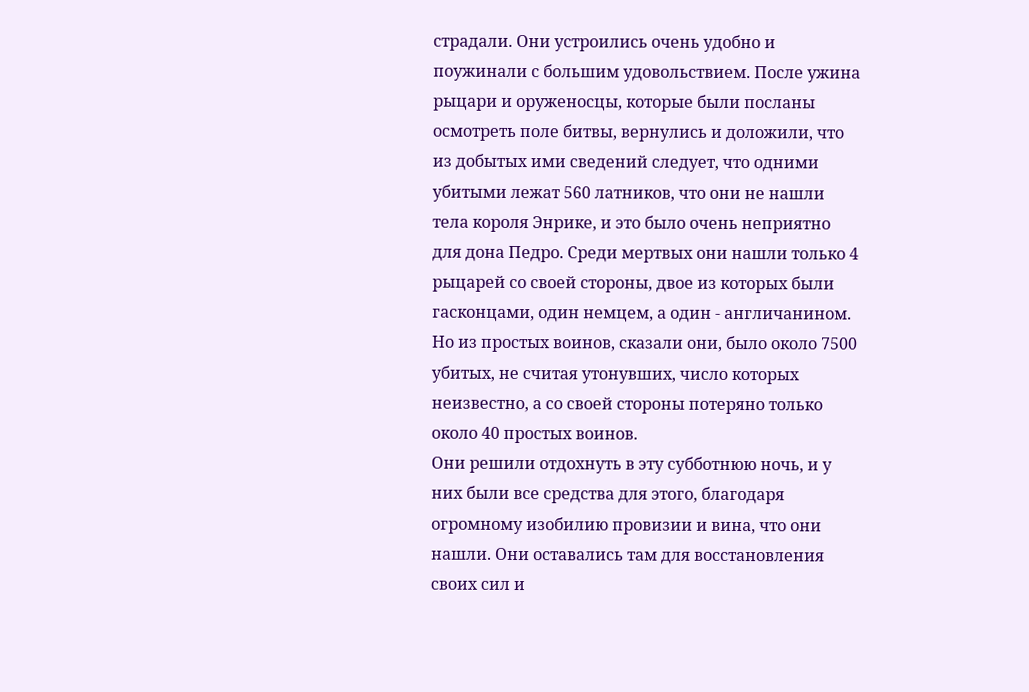страдали. Они устроились очень удобно и поужинали с большим удовольствием. После ужина рыцари и оруженосцы, которые были посланы осмотреть поле битвы, вернулись и доложили, что из добытых ими сведений следует, что одними убитыми лежат 560 латников, что они не нашли тела короля Энрике, и это было очень неприятно для дона Педро. Среди мертвых они нашли только 4 рыцарей со своей стороны, двое из которых были гасконцами, один немцем, а один - англичанином. Но из простых воинов, сказали они, было около 7500 убитых, не считая утонувших, число которых неизвестно, а со своей стороны потеряно только около 40 простых воинов.
Они решили отдохнуть в эту субботнюю ночь, и у них были все средства для этого, благодаря огромному изобилию провизии и вина, что они нашли. Они оставались там для восстановления своих сил и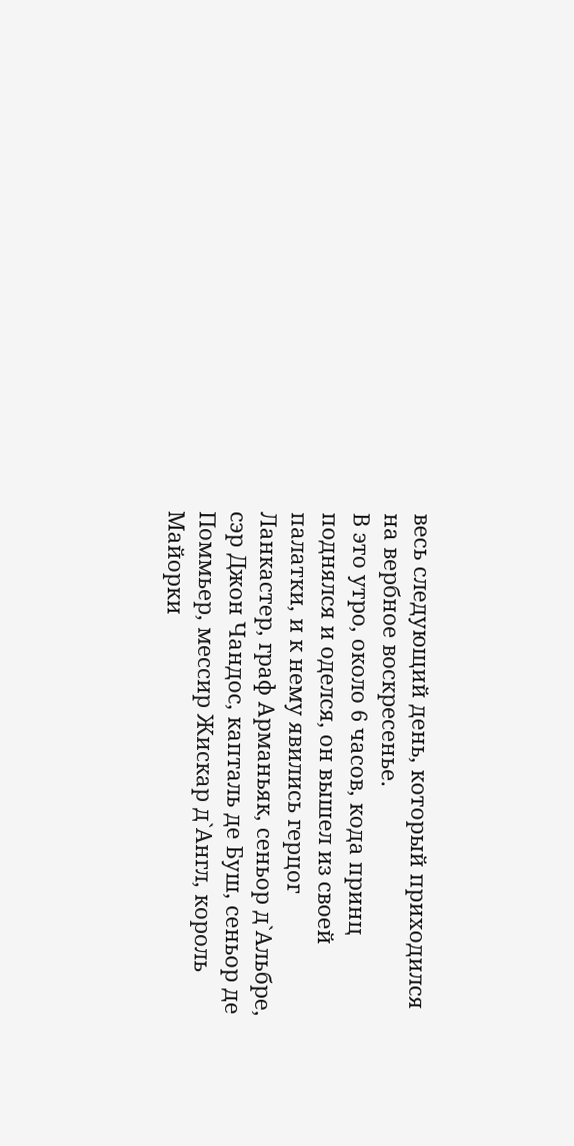весь следующий день, который приходился на вербное воскресенье.
В это утро, около 6 часов, кода принц поднялся и оделся, он вышел из своей палатки, и к нему явились герцог Ланкастер, граф Арманьяк, сеньор д`Альбре, сэр Джон Чандос, капталь де Буш, сеньор де Поммьер, мессир Жискар д`Англ, король Майорки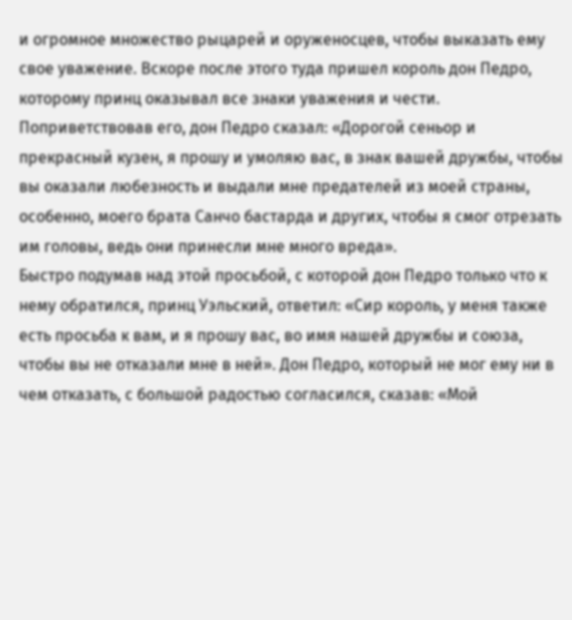и огромное множество рыцарей и оруженосцев, чтобы выказать ему свое уважение. Вскоре после этого туда пришел король дон Педро, которому принц оказывал все знаки уважения и чести. Поприветствовав его, дон Педро сказал: «Дорогой сеньор и прекрасный кузен, я прошу и умоляю вас, в знак вашей дружбы, чтобы вы оказали любезность и выдали мне предателей из моей страны, особенно, моего брата Санчо бастарда и других, чтобы я смог отрезать им головы, ведь они принесли мне много вреда».
Быстро подумав над этой просьбой, с которой дон Педро только что к нему обратился, принц Уэльский, ответил: «Сир король, у меня также есть просьба к вам, и я прошу вас, во имя нашей дружбы и союза, чтобы вы не отказали мне в ней». Дон Педро, который не мог ему ни в чем отказать, с большой радостью согласился, сказав: «Мой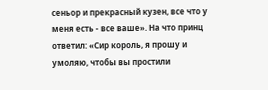сеньор и прекрасный кузен, все что у меня есть - все ваше». На что принц ответил: «Сир король, я прошу и умоляю, чтобы вы простили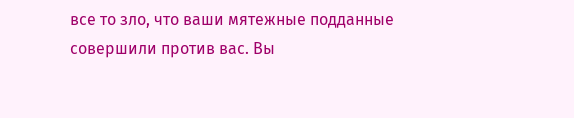все то зло, что ваши мятежные подданные совершили против вас. Вы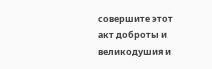совершите этот акт доброты и великодушия и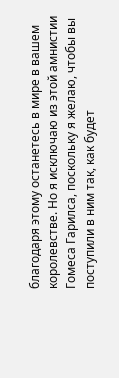благодаря этому останетесь в мире в вашем королевстве. Но я исключаю из этой амнистии Гомеса Гарилса, поскольку я желаю, чтобы вы поступили в ним так, как будет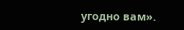угодно вам».